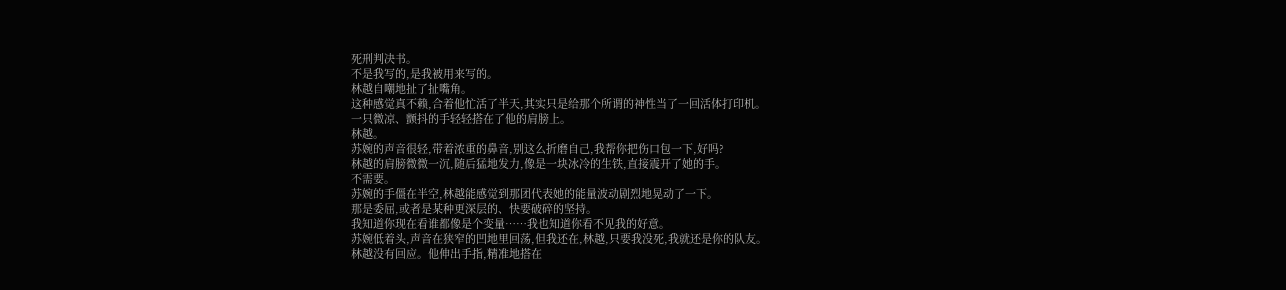死刑判决书。
不是我写的,是我被用来写的。
林越自嘲地扯了扯嘴角。
这种感觉真不赖,合着他忙活了半天,其实只是给那个所谓的神性当了一回活体打印机。
一只微凉、颤抖的手轻轻搭在了他的肩膀上。
林越。
苏婉的声音很轻,带着浓重的鼻音,别这么折磨自己,我帮你把伤口包一下,好吗?
林越的肩膀微微一沉,随后猛地发力,像是一块冰冷的生铁,直接震开了她的手。
不需要。
苏婉的手僵在半空,林越能感觉到那团代表她的能量波动剧烈地晃动了一下。
那是委屈,或者是某种更深层的、快要破碎的坚持。
我知道你现在看谁都像是个变量……我也知道你看不见我的好意。
苏婉低着头,声音在狭窄的凹地里回荡,但我还在,林越,只要我没死,我就还是你的队友。
林越没有回应。他伸出手指,精准地搭在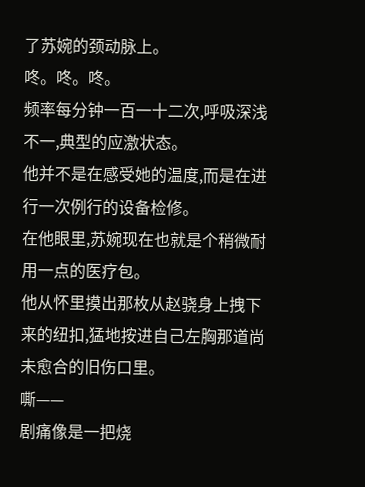了苏婉的颈动脉上。
咚。咚。咚。
频率每分钟一百一十二次,呼吸深浅不一,典型的应激状态。
他并不是在感受她的温度,而是在进行一次例行的设备检修。
在他眼里,苏婉现在也就是个稍微耐用一点的医疗包。
他从怀里摸出那枚从赵骁身上拽下来的纽扣,猛地按进自己左胸那道尚未愈合的旧伤口里。
嘶——
剧痛像是一把烧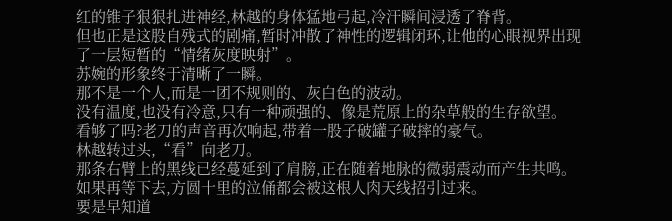红的锥子狠狠扎进神经,林越的身体猛地弓起,冷汗瞬间浸透了脊背。
但也正是这股自残式的剧痛,暂时冲散了神性的逻辑闭环,让他的心眼视界出现了一层短暂的“情绪灰度映射”。
苏婉的形象终于清晰了一瞬。
那不是一个人,而是一团不规则的、灰白色的波动。
没有温度,也没有冷意,只有一种顽强的、像是荒原上的杂草般的生存欲望。
看够了吗?老刀的声音再次响起,带着一股子破罐子破摔的豪气。
林越转过头,“看”向老刀。
那条右臂上的黑线已经蔓延到了肩膀,正在随着地脉的微弱震动而产生共鸣。
如果再等下去,方圆十里的泣俑都会被这根人肉天线招引过来。
要是早知道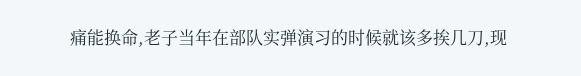痛能换命,老子当年在部队实弹演习的时候就该多挨几刀,现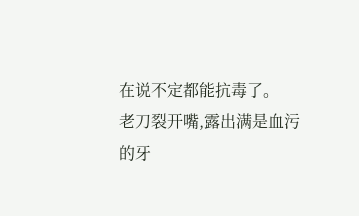在说不定都能抗毒了。
老刀裂开嘴,露出满是血污的牙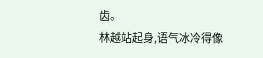齿。
林越站起身,语气冰冷得像